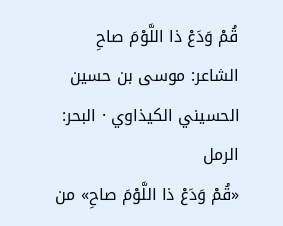قُمْ وَدَعْ ذا اللَّوْمَ صاحِ
الشاعر: موسى بن حسين الحسيني الكيذاوي · البحر: الرمل
«قُمْ وَدَعْ ذا اللَّوْمَ صاحِ» من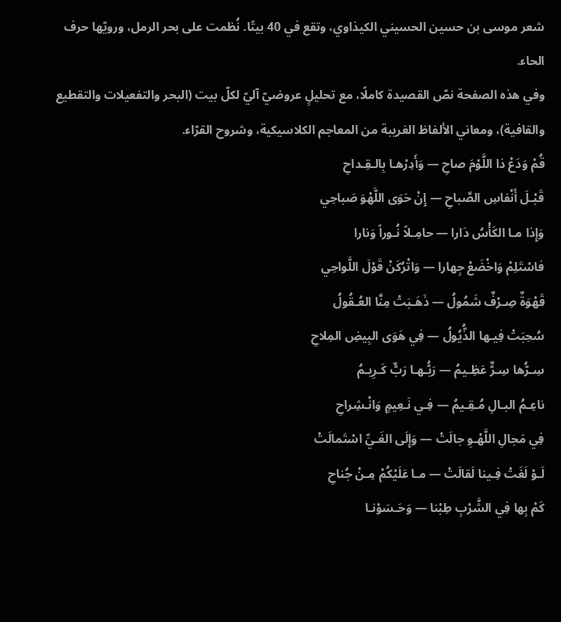شعر موسى بن حسين الحسيني الكيذاوي، وتقع في 40 بيتًا. نُظمت على بحر الرمل، ورويّها حرف الحاء.
وفي هذه الصفحة نصّ القصيدة كاملًا، مع تحليلٍ عروضيّ آليّ لكلّ بيت (البحر والتفعيلات والتقطيع والقافية)، ومعاني الألفاظ الغريبة من المعاجم الكلاسيكية، وشروح القرّاء.
قُمْ وَدَعْ ذا اللَّوْمَ صاحِ — وَأَدِرْهـا بِالـقِـداحِ
قَبْـلَ أَنْفاسِ الصَّباحِ — إِنْ حَوَى اللَّهْوَ صَباحِي
وَإِذا مـا الكَأْسُ دَارا — حامِـلاً نُـوراً وَنارا
فاسْتَلِمْ وَاخْضَعْ جِهارا — وَاتْرُكَنْ قَوْلَ اللَّواحِي
قَهْوَةٌ صِـرْفٌ شَمُولُ — ذَهَـبَتْ مِنَّا العُـقُولُ
سُحِبَتْ فِيـها الذُّيُولُ — فِي هَوَى البِيضِ المِلاحِ
سِـرُّها سِـرٌّ عَظِـيمُ — رَبُّـهـا رَبٌّ كَـرِيـمُ
ناعِـمُ البـالِ مُـقِـيمُ — فِـي نَـعِيمٍ وَانْـشِراحِ
فِي مَجالِ اللَّهْـوِ جالَتْ — وَإِلَى الغَـيِّ اسْتَمالَتْ
لَـوْ لَغَتْ فِـينا لَقالَتْ — مـا عَلَيْكُمْ مِـنْ جُناحِ
كَمْ بِها فِي الشَّرْبِ طِبْنا — وَحَـسَوْنـا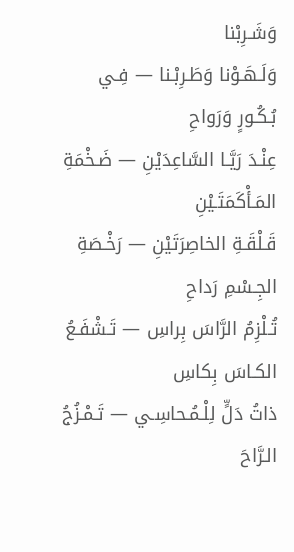وَشَـرِبْنا
وَلَـهَـوْنا وَطَـرِبْـنا — فِـي بُـكُـورٍ وَرَواحِ
عِنْـدَ رَيَّـا السَّاعِدَيْنِ — ضَـخْمَةِ المَـأْكَمَتَـيْنِ
قَـلْقَـةِ الخاصِرَتَيْنِ — رَخْـصَةِ الجِـسْمِ رَداحِ
تُـلْزِمُ الرَّاسَ بِراسِ — تَـشْفَـعُ الكـاسَ بِكاسِ
ذاتُ دَلٍّ لِلْـمُـحاسِـي — تَـمْـزُجُ الـرَّاحَ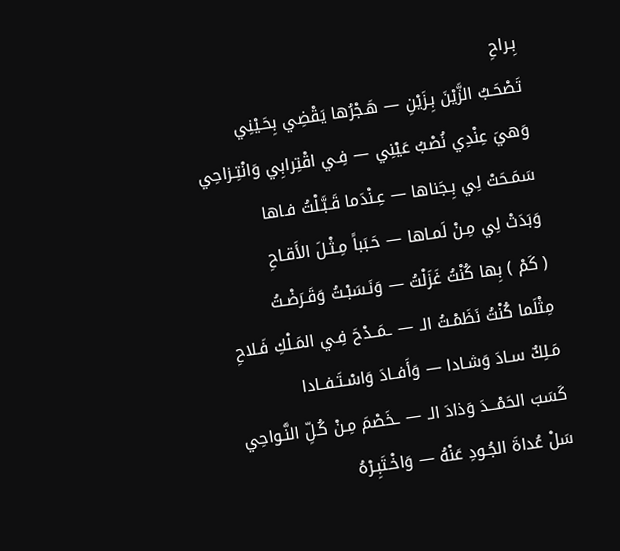بِـراحِ
تَصْحَـبُ الزَّيْنَ بِـزَيْنِ — هَـجْرُها يَقْضِي بِحَـيْنِي
وَهيَ عِنْدِي نُصْبُ عَيْنِي — فِـي اقْتِرابِي وَانْتِـزاحِي
سَمَـحَتْ لِي بِـجَناها — عِـنْدَما قَـبَّـلْتُ فـاها
وَبَدَتْ لِي مِـنْ لَمـاها — حَـبَباً مِـثْـلَ الأَقـاحِ
( كَمْ ) بِها كُنْتُ غَزَلْتُ — وَنَـسَبْـتُ وَقَـرَضْـتُ
مِثْلَما كُنْتُ نَظَمْـتُ الـ — ـمَــدْحَ فِـي المَـلْكِ فَـلاحِ
مَـلِكٌ سـادَ وَشـادا — وَأَفــادَ وَاسْـتَـفــادا
كَسَبَ الحَمْـــدَ وَذادَ الـ — ـخَصْمَ مِـنْ كُـلِّ النَّـواحِي
سَلْ عُداةَ الجُـودِ عَنْهُ — وَاخْـتَبِـرْهُ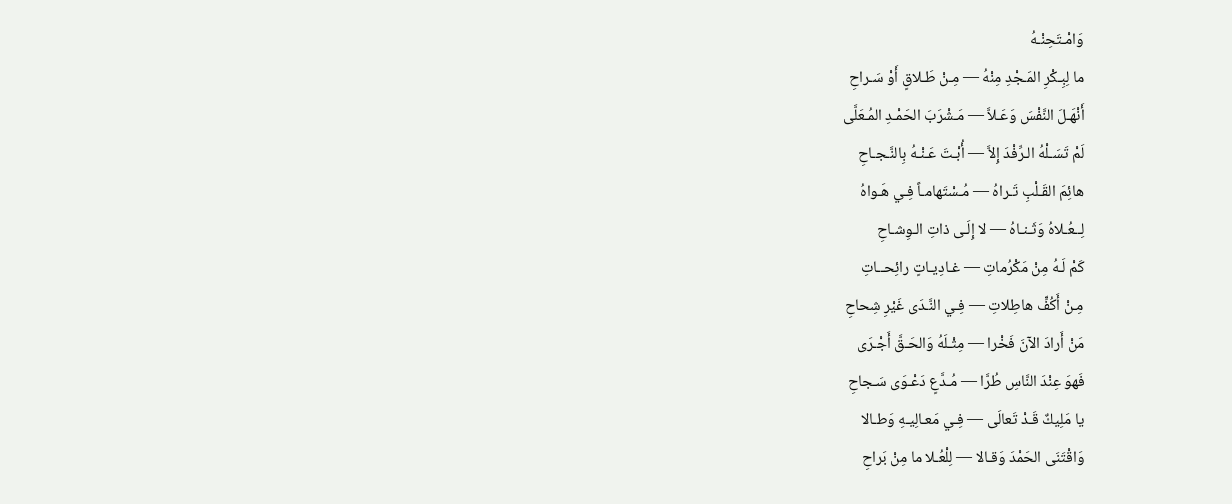وَامْـتَحِنْـهُ
ما لِبِـكْرِ المَـجْدِ مِنْهُ — مِـنْ طَـلاقٍ أَوْ سَـراحِ
أَنْهَـلَ النَّفْسَ وَعَـلاَّ — مَـشْرَبَ الحَمْـدِ المُـعَلَّى
لَمْ تَسَـلْهُ الـرِّفْدَ إِلاَّ — أُبْـتَ عَـنْـهُ بِالنَّـجـاحِ
هائِمَ القَـلْبِ تَـراهُ — مُـسْتَهامـاً فِـي هَـواهُ
لِــعُـلاهُ وَثَـنـاهُ — لا إِلَـى ذاتِ الـوِشـاحِ
كَمْ لَـهُ مِنْ مَكْرُماتِ — غـادِيـاتٍ رائِحــاتِ
مِـنْ أَكُفٍّ هاطِلاتِ — فِـي النَّـدَى غَيْرِ شِحاحِ
مَنْ أَرادَ الآنَ فَخْرا — مِثْـلَهُ وَالحَـقَّ أَجْـرَى
فَهوَ عِنْدَ النَّاسِ طُرَّا — مُـدَّعٍ دَعْـوَى سَـجاحِ
يا مَلِيكٌ قَـدْ تَعالَى — فِـي مَعـالِيـهِ وَطـالا
وَاقْتَنَى الحَمْدَ وَقـالا — لِلْعُـلا ما مِنْ بَراحِ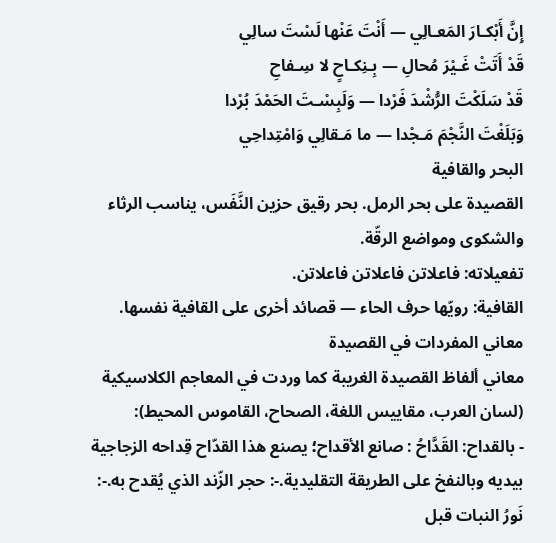إِنَّ أَبْكـارَ المَعـالِي — أَنْتَ عَنْها لَسْتَ سالِي
قَدْ أَتَتْ غَـيْرَ مُحالِ — بِـنِكـاحٍ لا سِـفاحِ
قَدْ سَلَكْتَ الرُّشْدَ فَرْدا — وَلَبِسْـتَ الحَمْدَ بُرْدا
وَبَلَغْتَ النَّجْمَ مَـجْدا — ما مَـقالِي وَامْتِداحِي
البحر والقافية
القصيدة على بحر الرمل. بحر رقيق حزين النَّفَس، يناسب الرثاء والشكوى ومواضع الرقّة.
تفعيلاته: فاعلاتن فاعلاتن فاعلاتن.
القافية: رويّها حرف الحاء — قصائد أخرى على القافية نفسها.
معاني المفردات في القصيدة
معاني ألفاظ القصيدة الغريبة كما وردت في المعاجم الكلاسيكية (لسان العرب، مقاييس اللغة، الصحاح، القاموس المحيط):
- بالقداح: القَدَّاحُ : صانع الأقداح؛ يصنع هذا القدّاح قِداحه الزجاجية بيديه وبالنفخ على الطريقة التقليدية.-: حجر الزّند الذي يُقدح به.-: نَورُ النبات قبل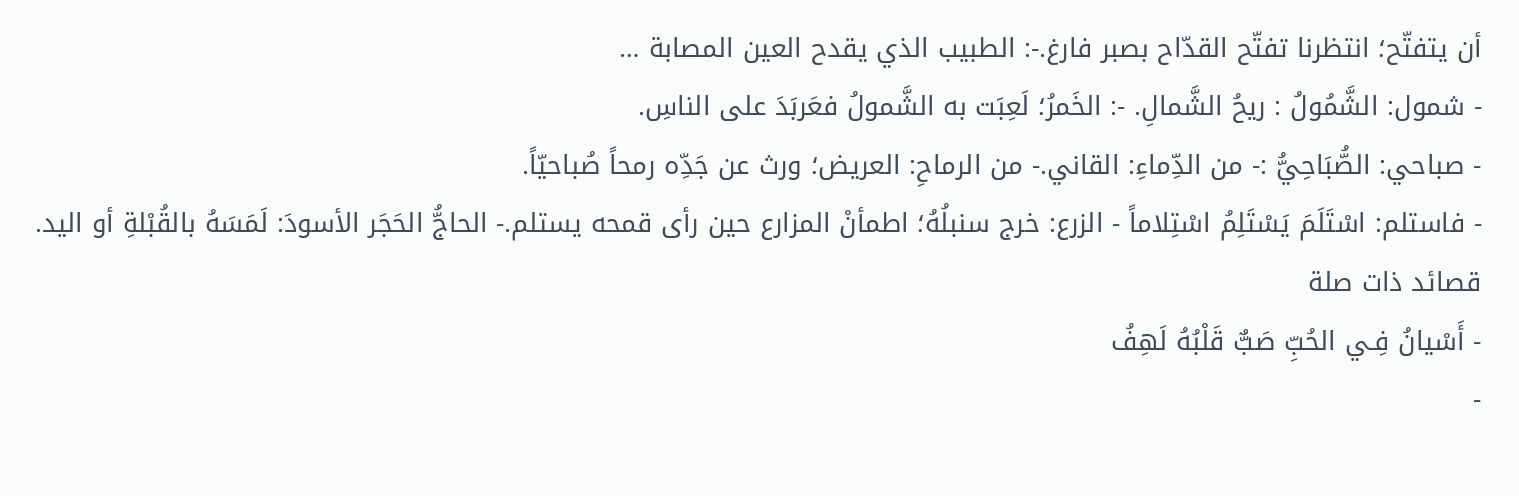أن يتفتّح؛ انتظرنا تفتّح القدّاح بصبر فارغ.-: الطبيب الذي يقدح العين المصابة …
- شمول: الشَّمُولُ : ريحُ الشَّمالِ. -: الخَمرُ؛ لَعِبَت به الشَّمولُ فعَربَدَ على الناسِ.
- صباحي: الصُّبَاحِيُّ :- من الدِّماءِ: القاني.- من الرماحِ: العريض؛ ورث عن جَدِّه رمحاً صُباحيّاً.
- فاستلم: اسْتَلَمَ يَسْتَلِمُ اسْتِلاماً - الزرع: خرج سنبلُهُ؛ اطمأنْ المزارع حين رأى قمحه يستلم.- الحاجُّ الحَجَر الأسودَ: لَمَسَهُ بالقُبْلةِ أو اليد.
قصائد ذات صلة
- أَسْيانُ فِـي الحُبِّ صَبٌّ قَلْبُهُ لَهِفُ
-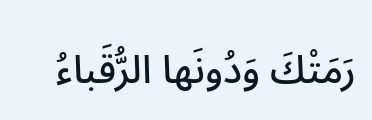رَمَتْكَ وَدُونَها الرُّقَباءُ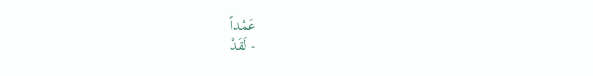عَمْداً
- لَقَدْ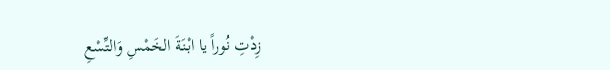زِدْتِ نُوراً يا ابْنَةَ الخَمْسِ وَالتِّسْعِ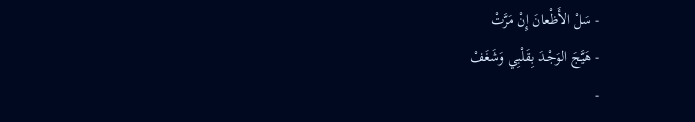- سَلْ الأَظْعانَ إِنْ مَرَّتْ
- هَيَّجَ الوَجْـدَ بِقَلْبِي وَشَغَفْ
-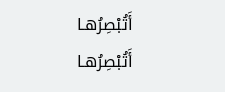أَتُبْصِرُهـا أَتُبْصِرُهـا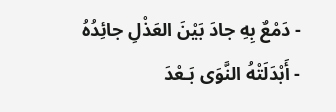- دَمْعٌ بِهِ جادَ بَيْنَ العَذْلِ جائِدُهُ
- أَبْدَلَتْهُ النَّوَى بَـعْدَ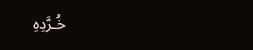خُـرَّدِهِ